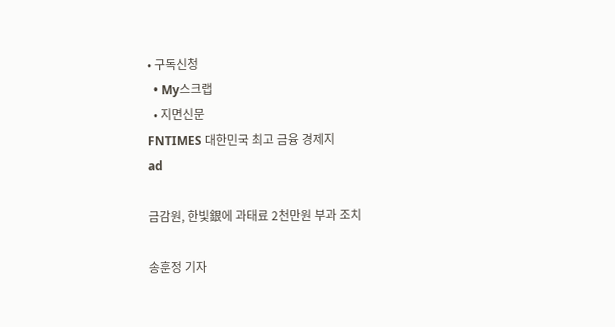• 구독신청
  • My스크랩
  • 지면신문
FNTIMES 대한민국 최고 금융 경제지
ad

금감원, 한빛銀에 과태료 2천만원 부과 조치

송훈정 기자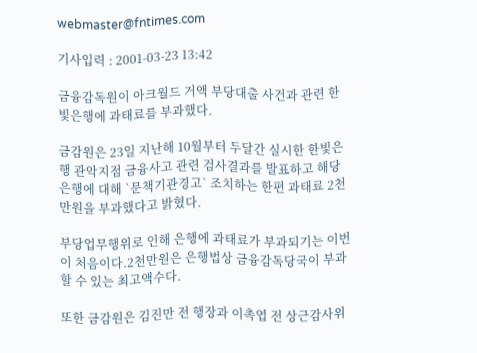webmaster@fntimes.com

기사입력 : 2001-03-23 13:42

금융감독원이 아크월드 거액 부당대출 사건과 관련 한빛은행에 과태료를 부과했다.

금감원은 23일 지난해 10월부터 두달간 실시한 한빛은행 관악지점 금융사고 관련 검사결과를 발표하고 해당은행에 대해 `문책기관경고` 조치하는 한편 과태료 2천만원을 부과했다고 밝혔다.

부당업무행위로 인해 은행에 과태료가 부과되기는 이번이 처음이다.2천만원은 은행법상 금융감독당국이 부과할 수 있는 최고액수다.

또한 금감원은 김진만 전 행장과 이촉엽 전 상근감사위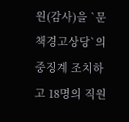원(감사)을 `문책경고상당`의 중징계 조치하고 18명의 직원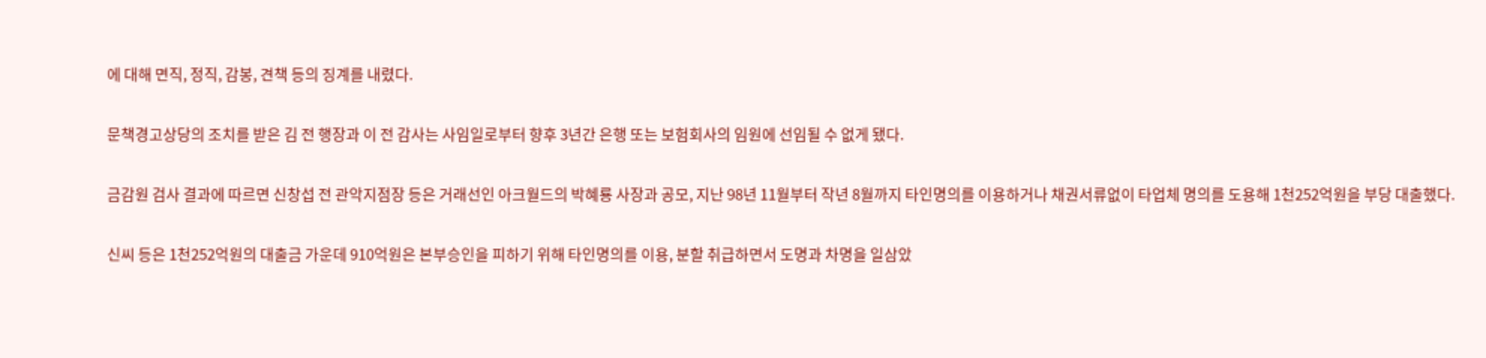에 대해 면직, 정직, 감봉, 견책 등의 징계를 내렸다.

문책경고상당의 조치를 받은 김 전 행장과 이 전 감사는 사임일로부터 향후 3년간 은행 또는 보험회사의 임원에 선임될 수 없게 됐다.

금감원 검사 결과에 따르면 신창섭 전 관악지점장 등은 거래선인 아크월드의 박혜룡 사장과 공모, 지난 98년 11월부터 작년 8월까지 타인명의를 이용하거나 채권서류없이 타업체 명의를 도용해 1천252억원을 부당 대출했다.

신씨 등은 1천252억원의 대출금 가운데 910억원은 본부승인을 피하기 위해 타인명의를 이용, 분할 취급하면서 도명과 차명을 일삼았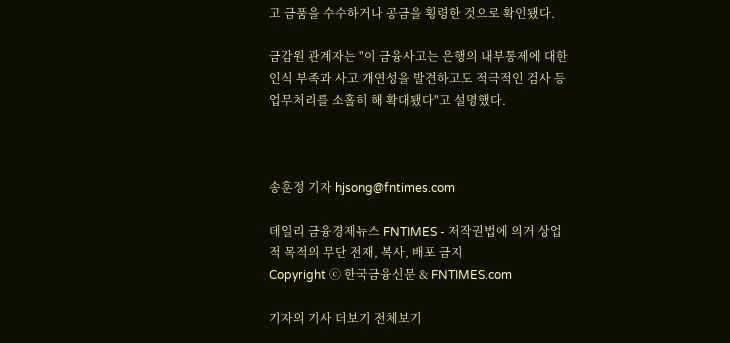고 금품을 수수하거나 공금을 횡령한 것으로 확인됐다.

금감원 관계자는 "이 금융사고는 은행의 내부통제에 대한 인식 부족과 사고 개연성을 발견하고도 적극적인 검사 등 업무처리를 소홀히 해 확대됐다"고 설명했다.



송훈정 기자 hjsong@fntimes.com

데일리 금융경제뉴스 FNTIMES - 저작권법에 의거 상업적 목적의 무단 전재, 복사, 배포 금지
Copyright ⓒ 한국금융신문 & FNTIMES.com

기자의 기사 더보기 전체보기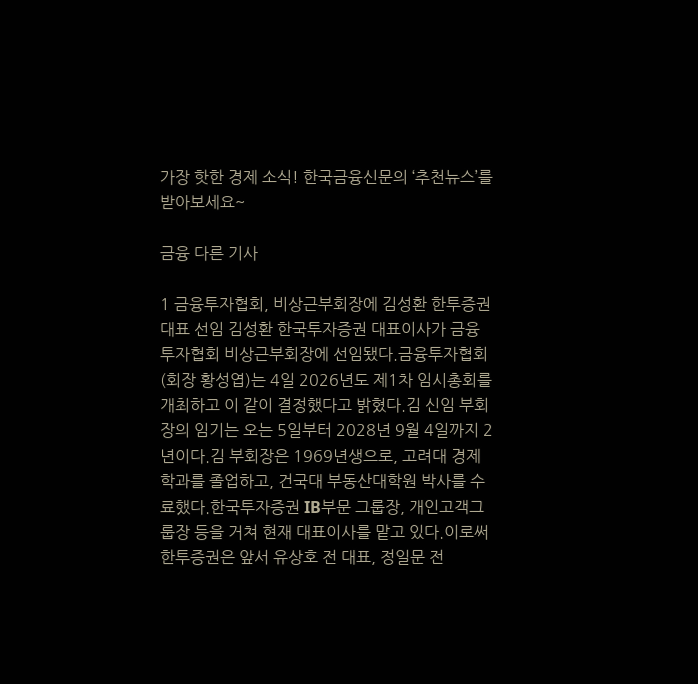가장 핫한 경제 소식! 한국금융신문의 ‘추천뉴스’를 받아보세요~

금융 다른 기사

1 금융투자협회, 비상근부회장에 김성환 한투증권 대표 선임 김성환 한국투자증권 대표이사가 금융투자협회 비상근부회장에 선임됐다.금융투자협회(회장 황성엽)는 4일 2026년도 제1차 임시총회를 개최하고 이 같이 결정했다고 밝혔다.김 신임 부회장의 임기는 오는 5일부터 2028년 9월 4일까지 2년이다.김 부회장은 1969년생으로, 고려대 경제학과를 졸업하고, 건국대 부동산대학원 박사를 수료했다.한국투자증권 IB부문 그룹장, 개인고객그룹장 등을 거쳐 현재 대표이사를 맡고 있다.이로써 한투증권은 앞서 유상호 전 대표, 정일문 전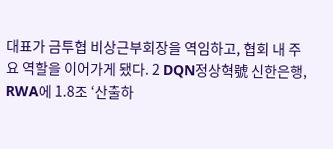대표가 금투협 비상근부회장을 역임하고, 협회 내 주요 역할을 이어가게 됐다. 2 DQN정상혁號 신한은행, RWA에 1.8조 ‘산출하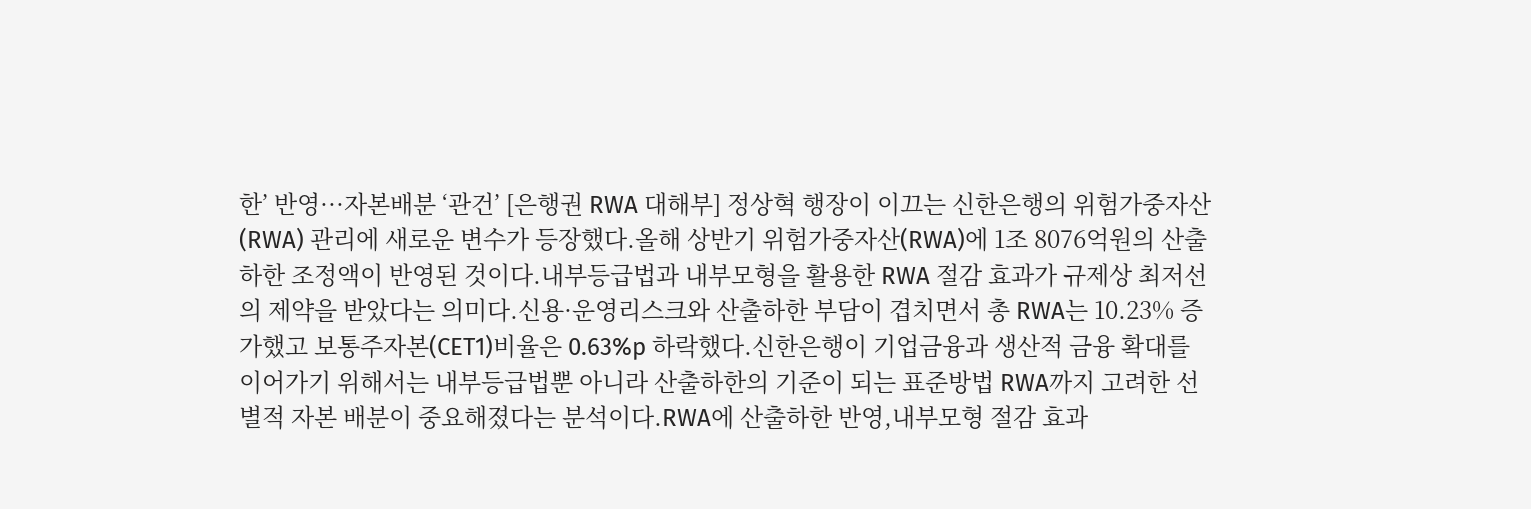한’ 반영···자본배분 ‘관건’ [은행권 RWA 대해부] 정상혁 행장이 이끄는 신한은행의 위험가중자산(RWA) 관리에 새로운 변수가 등장했다.올해 상반기 위험가중자산(RWA)에 1조 8076억원의 산출하한 조정액이 반영된 것이다.내부등급법과 내부모형을 활용한 RWA 절감 효과가 규제상 최저선의 제약을 받았다는 의미다.신용·운영리스크와 산출하한 부담이 겹치면서 총 RWA는 10.23% 증가했고 보통주자본(CET1)비율은 0.63%p 하락했다.신한은행이 기업금융과 생산적 금융 확대를 이어가기 위해서는 내부등급법뿐 아니라 산출하한의 기준이 되는 표준방법 RWA까지 고려한 선별적 자본 배분이 중요해졌다는 분석이다.RWA에 산출하한 반영,내부모형 절감 효과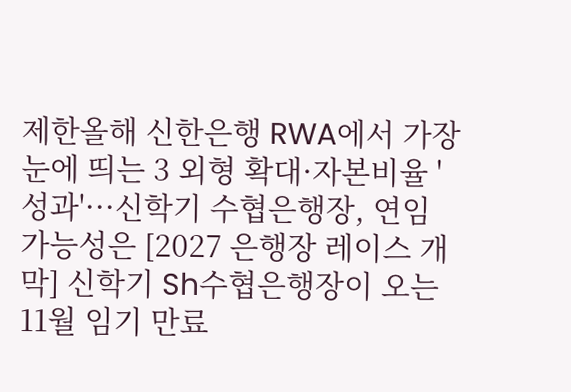제한올해 신한은행 RWA에서 가장 눈에 띄는 3 외형 확대·자본비율 '성과'···신학기 수협은행장, 연임 가능성은 [2027 은행장 레이스 개막] 신학기 Sh수협은행장이 오는 11월 임기 만료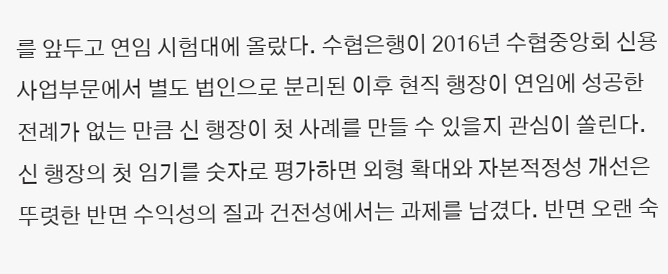를 앞두고 연임 시험대에 올랐다. 수협은행이 2016년 수협중앙회 신용사업부문에서 별도 법인으로 분리된 이후 현직 행장이 연임에 성공한 전례가 없는 만큼 신 행장이 첫 사례를 만들 수 있을지 관심이 쏠린다.신 행장의 첫 임기를 숫자로 평가하면 외형 확대와 자본적정성 개선은 뚜렷한 반면 수익성의 질과 건전성에서는 과제를 남겼다. 반면 오랜 숙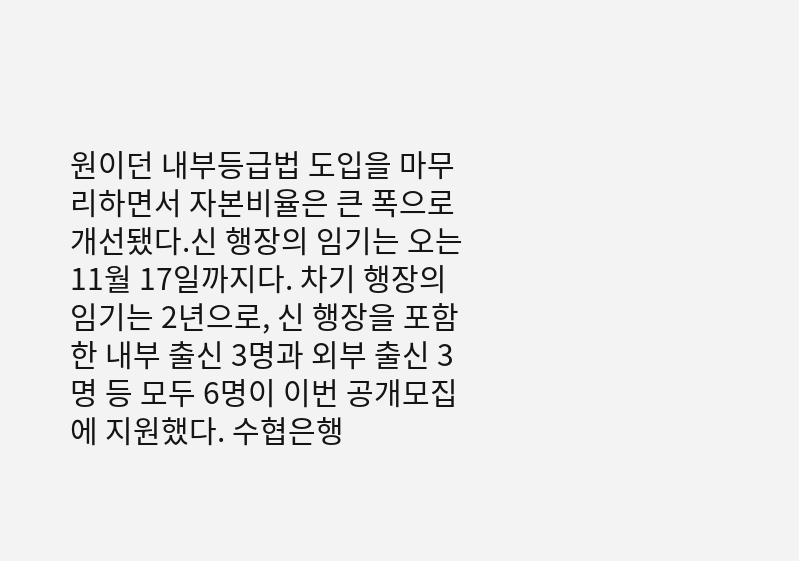원이던 내부등급법 도입을 마무리하면서 자본비율은 큰 폭으로 개선됐다.신 행장의 임기는 오는 11월 17일까지다. 차기 행장의 임기는 2년으로, 신 행장을 포함한 내부 출신 3명과 외부 출신 3명 등 모두 6명이 이번 공개모집에 지원했다. 수협은행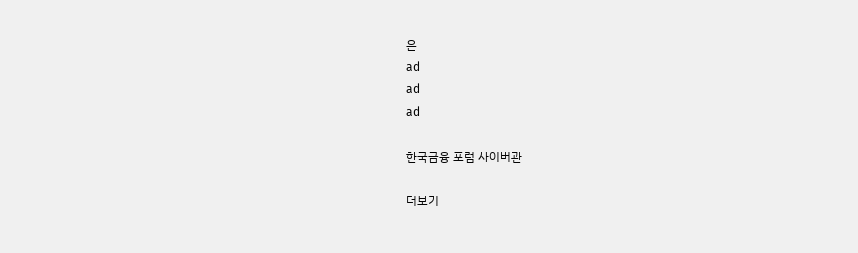은
ad
ad
ad

한국금융 포럼 사이버관

더보기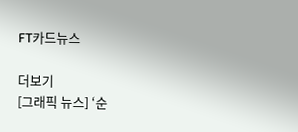FT카드뉴스

더보기
[그래픽 뉴스] ‘순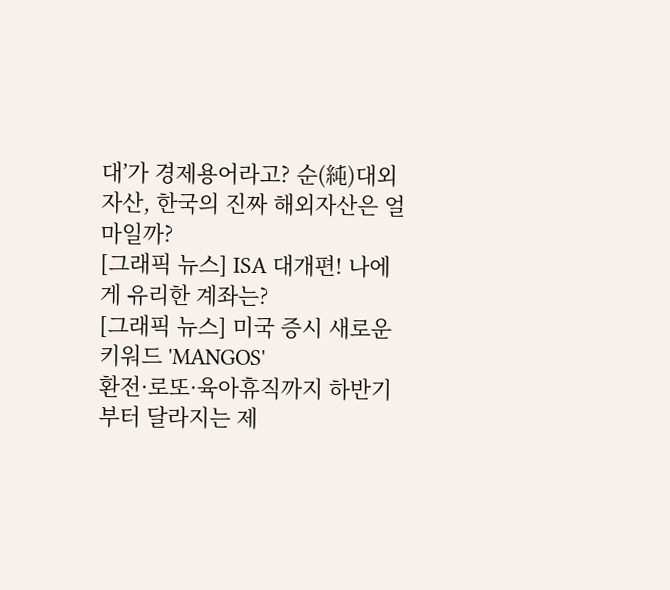대’가 경제용어라고? 순(純)대외자산, 한국의 진짜 해외자산은 얼마일까?
[그래픽 뉴스] ISA 대개편! 나에게 유리한 계좌는?
[그래픽 뉴스] 미국 증시 새로운 키워드 'MANGOS'
환전·로또·육아휴직까지 하반기부터 달라지는 제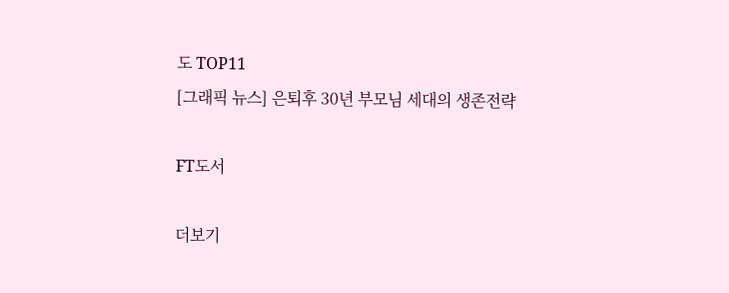도 TOP11
[그래픽 뉴스] 은퇴후 30년 부모님 세대의 생존전략

FT도서

더보기